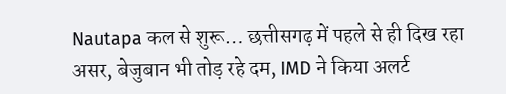Nautapa कल से शुरू… छत्तीसगढ़ में पहले से ही दिख रहा असर, बेजुबान भी तोड़ रहे दम, IMD ने किया अलर्ट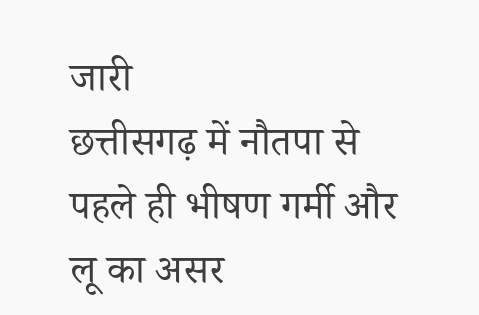जारी
छत्तीसगढ़ में नौतपा से पहले ही भीषण गर्मी और लू का असर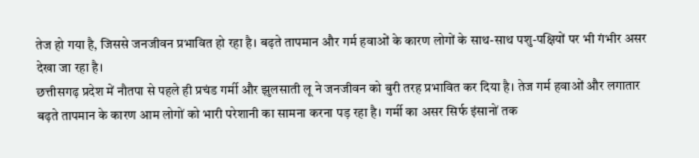तेज हो गया है, जिससे जनजीवन प्रभावित हो रहा है। बढ़ते तापमान और गर्म हवाओं के कारण लोगों के साथ-साथ पशु-पक्षियों पर भी गंभीर असर देखा जा रहा है।
छत्तीसगढ़ प्रदेश में नौतपा से पहले ही प्रचंड गर्मी और झुलसाती लू ने जनजीवन को बुरी तरह प्रभावित कर दिया है। तेज गर्म हवाओं और लगातार बढ़ते तापमान के कारण आम लोगों को भारी परेशानी का सामना करना पड़ रहा है। गर्मी का असर सिर्फ इंसानों तक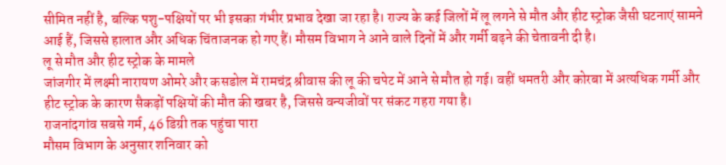सीमित नहीं है, बल्कि पशु-पक्षियों पर भी इसका गंभीर प्रभाव देखा जा रहा है। राज्य के कई जिलों में लू लगने से मौत और हीट स्ट्रोक जैसी घटनाएं सामने आई हैं, जिससे हालात और अधिक चिंताजनक हो गए हैं। मौसम विभाग ने आने वाले दिनों में और गर्मी बढ़ने की चेतावनी दी है।
लू से मौत और हीट स्ट्रोक के मामले
जांजगीर में लक्ष्मी नारायण ओमरे और कसडोल में रामचंद्र श्रीवास की लू की चपेट में आने से मौत हो गई। वहीं धमतरी और कोरबा में अत्यधिक गर्मी और हीट स्ट्रोक के कारण सैकड़ों पक्षियों की मौत की खबर है, जिससे वन्यजीवों पर संकट गहरा गया है।
राजनांदगांव सबसे गर्म, 46 डिग्री तक पहुंचा पारा
मौसम विभाग के अनुसार शनिवार को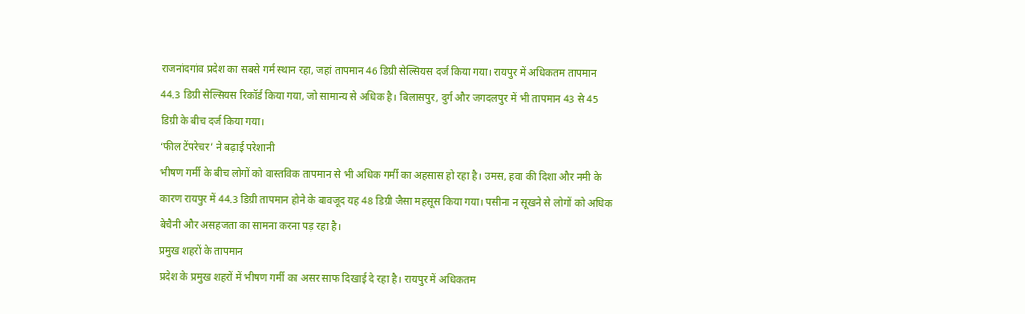राजनांदगांव प्रदेश का सबसे गर्म स्थान रहा, जहां तापमान 46 डिग्री सेल्सियस दर्ज किया गया। रायपुर में अधिकतम तापमान 44.3 डिग्री सेल्सियस रिकॉर्ड किया गया, जो सामान्य से अधिक है। बिलासपुर, दुर्ग और जगदलपुर में भी तापमान 43 से 45 डिग्री के बीच दर्ज किया गया।
‘फील टेंपरेचर’ ने बढ़ाई परेशानी
भीषण गर्मी के बीच लोगों को वास्तविक तापमान से भी अधिक गर्मी का अहसास हो रहा है। उमस, हवा की दिशा और नमी के कारण रायपुर में 44.3 डिग्री तापमान होने के बावजूद यह 48 डिग्री जैसा महसूस किया गया। पसीना न सूखने से लोगों को अधिक बेचैनी और असहजता का सामना करना पड़ रहा है।
प्रमुख शहरों के तापमान
प्रदेश के प्रमुख शहरों में भीषण गर्मी का असर साफ दिखाई दे रहा है। रायपुर में अधिकतम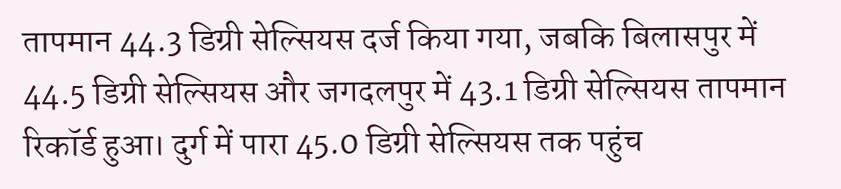तापमान 44.3 डिग्री सेल्सियस दर्ज किया गया, जबकि बिलासपुर में 44.5 डिग्री सेल्सियस और जगदलपुर में 43.1 डिग्री सेल्सियस तापमान रिकॉर्ड हुआ। दुर्ग में पारा 45.0 डिग्री सेल्सियस तक पहुंच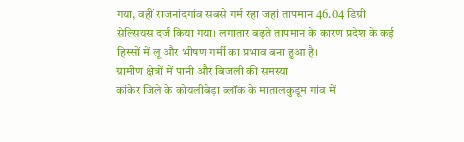गया, वहीं राजनांदगांव सबसे गर्म रहा जहां तापमान 46.04 डिग्री सेल्सियस दर्ज किया गया। लगातार बढ़ते तापमान के कारण प्रदेश के कई हिस्सों में लू और भीषण गर्मी का प्रभाव बना हुआ है।
ग्रामीण क्षेत्रों में पानी और बिजली की समस्या
कांकेर जिले के कोयलीबेड़ा ब्लॉक के मातालकुडूम गांव में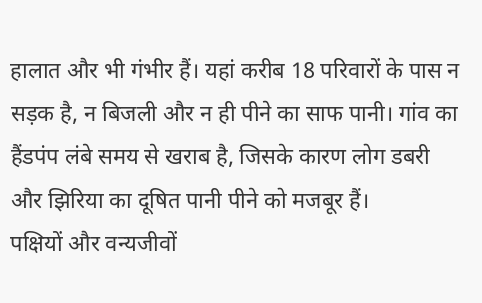हालात और भी गंभीर हैं। यहां करीब 18 परिवारों के पास न सड़क है, न बिजली और न ही पीने का साफ पानी। गांव का हैंडपंप लंबे समय से खराब है, जिसके कारण लोग डबरी और झिरिया का दूषित पानी पीने को मजबूर हैं।
पक्षियों और वन्यजीवों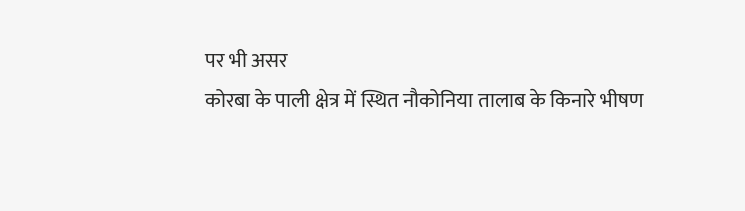पर भी असर
कोरबा के पाली क्षेत्र में स्थित नौकोनिया तालाब के किनारे भीषण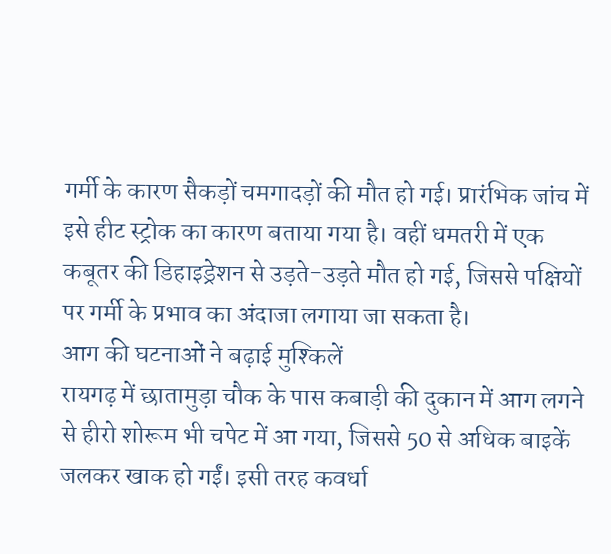गर्मी के कारण सैकड़ों चमगादड़ों की मौत हो गई। प्रारंभिक जांच में इसे हीट स्ट्रोक का कारण बताया गया है। वहीं धमतरी में एक कबूतर की डिहाइड्रेशन से उड़ते-उड़ते मौत हो गई, जिससे पक्षियों पर गर्मी के प्रभाव का अंदाजा लगाया जा सकता है।
आग की घटनाओं ने बढ़ाई मुश्किलें
रायगढ़ में छातामुड़ा चौक के पास कबाड़ी की दुकान में आग लगने से हीरो शोरूम भी चपेट में आ गया, जिससे 50 से अधिक बाइकें जलकर खाक हो गईं। इसी तरह कवर्धा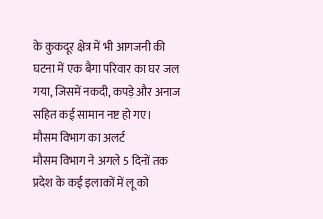के कुकदूर क्षेत्र में भी आगजनी की घटना में एक बैगा परिवार का घर जल गया, जिसमें नकदी, कपड़े और अनाज सहित कई सामान नष्ट हो गए।
मौसम विभाग का अलर्ट
मौसम विभाग ने अगले 5 दिनों तक प्रदेश के कई इलाकों में लू को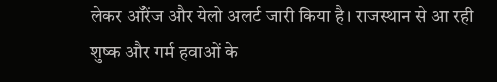लेकर ऑरेंज और येलो अलर्ट जारी किया है। राजस्थान से आ रही शुष्क और गर्म हवाओं के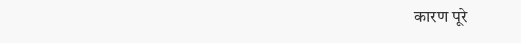कारण पूरे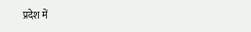प्रदेश में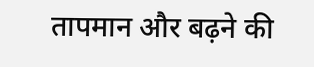तापमान और बढ़ने की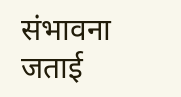संभावना जताई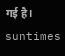गई है।
suntimes